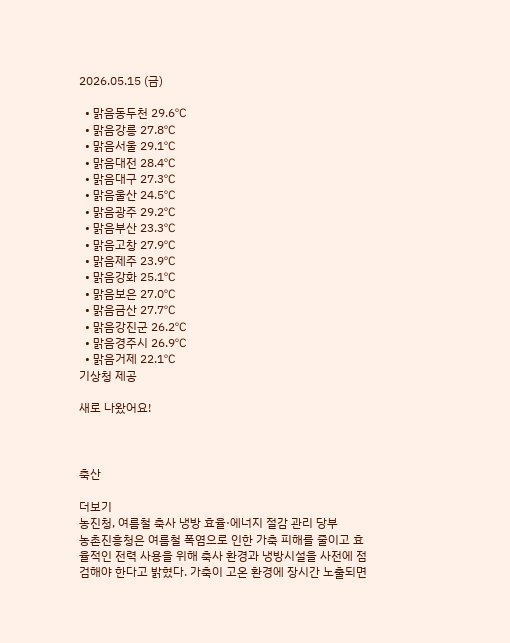2026.05.15 (금)

  • 맑음동두천 29.6℃
  • 맑음강릉 27.8℃
  • 맑음서울 29.1℃
  • 맑음대전 28.4℃
  • 맑음대구 27.3℃
  • 맑음울산 24.5℃
  • 맑음광주 29.2℃
  • 맑음부산 23.3℃
  • 맑음고창 27.9℃
  • 맑음제주 23.9℃
  • 맑음강화 25.1℃
  • 맑음보은 27.0℃
  • 맑음금산 27.7℃
  • 맑음강진군 26.2℃
  • 맑음경주시 26.9℃
  • 맑음거제 22.1℃
기상청 제공

새로 나왔어요!



축산

더보기
농진청, 여름철 축사 냉방 효율·에너지 절감 관리 당부
농촌진흥청은 여름철 폭염으로 인한 가축 피해를 줄이고 효율적인 전력 사용을 위해 축사 환경과 냉방시설을 사전에 점검해야 한다고 밝혔다. 가축이 고온 환경에 장시간 노출되면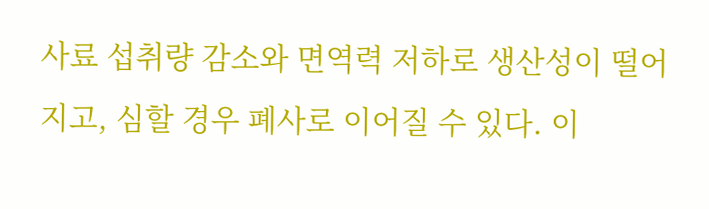사료 섭취량 감소와 면역력 저하로 생산성이 떨어지고, 심할 경우 폐사로 이어질 수 있다. 이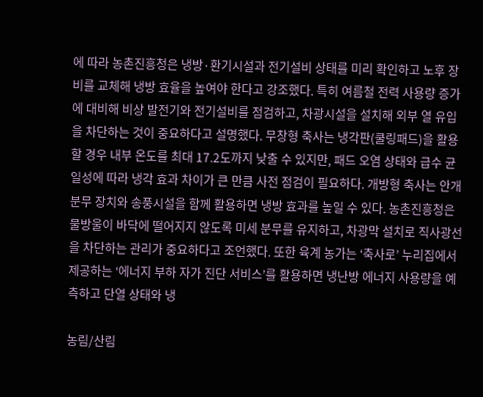에 따라 농촌진흥청은 냉방·환기시설과 전기설비 상태를 미리 확인하고 노후 장비를 교체해 냉방 효율을 높여야 한다고 강조했다. 특히 여름철 전력 사용량 증가에 대비해 비상 발전기와 전기설비를 점검하고, 차광시설을 설치해 외부 열 유입을 차단하는 것이 중요하다고 설명했다. 무창형 축사는 냉각판(쿨링패드)을 활용할 경우 내부 온도를 최대 17.2도까지 낮출 수 있지만, 패드 오염 상태와 급수 균일성에 따라 냉각 효과 차이가 큰 만큼 사전 점검이 필요하다. 개방형 축사는 안개 분무 장치와 송풍시설을 함께 활용하면 냉방 효과를 높일 수 있다. 농촌진흥청은 물방울이 바닥에 떨어지지 않도록 미세 분무를 유지하고, 차광막 설치로 직사광선을 차단하는 관리가 중요하다고 조언했다. 또한 육계 농가는 ‘축사로’ 누리집에서 제공하는 ‘에너지 부하 자가 진단 서비스’를 활용하면 냉난방 에너지 사용량을 예측하고 단열 상태와 냉

농림/산림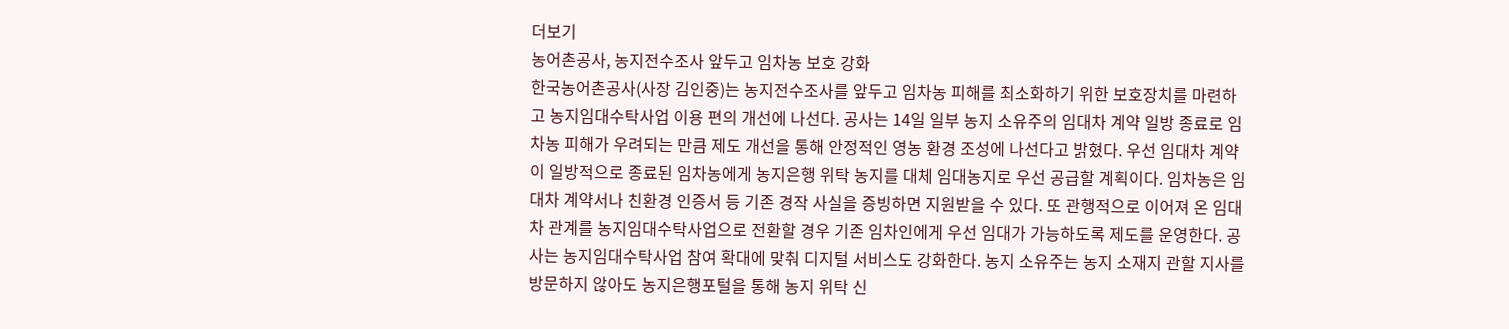더보기
농어촌공사, 농지전수조사 앞두고 임차농 보호 강화
한국농어촌공사(사장 김인중)는 농지전수조사를 앞두고 임차농 피해를 최소화하기 위한 보호장치를 마련하고 농지임대수탁사업 이용 편의 개선에 나선다. 공사는 14일 일부 농지 소유주의 임대차 계약 일방 종료로 임차농 피해가 우려되는 만큼 제도 개선을 통해 안정적인 영농 환경 조성에 나선다고 밝혔다. 우선 임대차 계약이 일방적으로 종료된 임차농에게 농지은행 위탁 농지를 대체 임대농지로 우선 공급할 계획이다. 임차농은 임대차 계약서나 친환경 인증서 등 기존 경작 사실을 증빙하면 지원받을 수 있다. 또 관행적으로 이어져 온 임대차 관계를 농지임대수탁사업으로 전환할 경우 기존 임차인에게 우선 임대가 가능하도록 제도를 운영한다. 공사는 농지임대수탁사업 참여 확대에 맞춰 디지털 서비스도 강화한다. 농지 소유주는 농지 소재지 관할 지사를 방문하지 않아도 농지은행포털을 통해 농지 위탁 신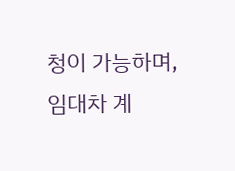청이 가능하며, 임대차 계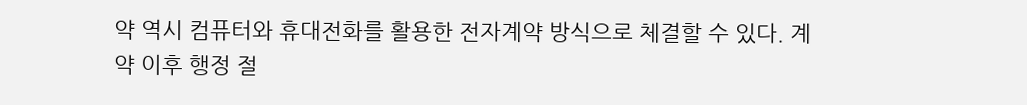약 역시 컴퓨터와 휴대전화를 활용한 전자계약 방식으로 체결할 수 있다. 계약 이후 행정 절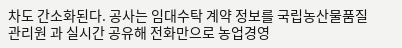차도 간소화된다. 공사는 임대수탁 계약 정보를 국립농산물품질관리원 과 실시간 공유해 전화만으로 농업경영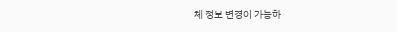체 정보 변경이 가능하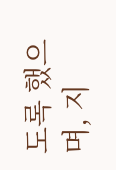도록 했으며, 지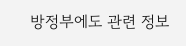방정부에도 관련 정보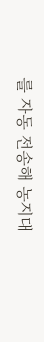를 자동 전송해 농지대